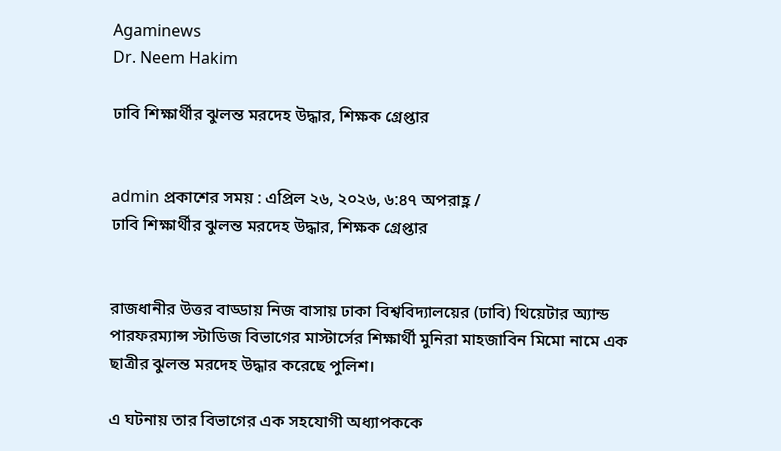Agaminews
Dr. Neem Hakim

ঢাবি শিক্ষার্থীর ঝুলন্ত মরদেহ উদ্ধার, শিক্ষক গ্রেপ্তার


admin প্রকাশের সময় : এপ্রিল ২৬, ২০২৬, ৬:৪৭ অপরাহ্ণ /
ঢাবি শিক্ষার্থীর ঝুলন্ত মরদেহ উদ্ধার, শিক্ষক গ্রেপ্তার


রাজধানীর উত্তর বাড্ডায় নিজ বাসায় ঢাকা বিশ্ববিদ্যালয়ের (ঢাবি) থিয়েটার অ্যান্ড পারফরম্যান্স স্টাডিজ বিভাগের মাস্টার্সের শিক্ষার্থী মুনিরা মাহজাবিন মিমো নামে এক ছাত্রীর ঝুলন্ত মরদেহ উদ্ধার করেছে পুলিশ।

এ ঘটনায় তার বিভাগের এক সহযোগী অধ্যাপককে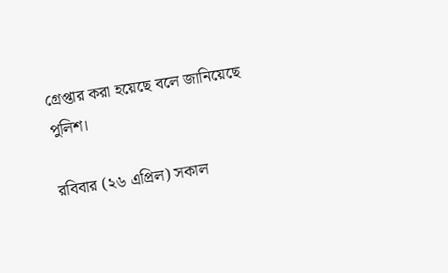গ্রেপ্তার করা হয়েছে বলে জানিয়েছে পুলিশ।

রবিবার (২৬ এপ্রিল) সকাল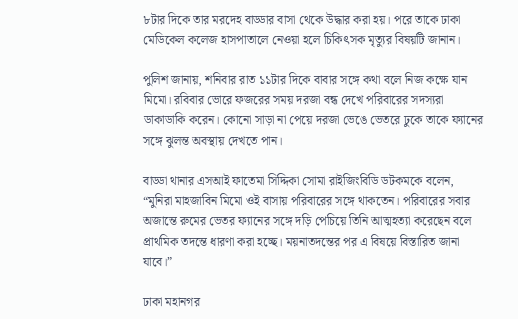৮টার দিকে তার মরদেহ বাড্ডার বাসা থেকে উদ্ধার করা হয়। পরে তাকে ঢাকা মেডিকেল কলেজ হাসপাতালে নেওয়া হলে চিকিৎসক মৃত্যুর বিষয়টি জানান।

পুলিশ জানায়, শনিবার রাত ১১টার দিকে বাবার সঙ্গে কথা বলে নিজ কক্ষে যান মিমো। রবিবার ভোরে ফজরের সময় দরজা বন্ধ দেখে পরিবারের সদস্যরা ডাকাডাকি করেন। কোনো সাড়া না পেয়ে দরজা ভেঙে ভেতরে ঢুকে তাকে ফ্যানের সঙ্গে ঝুলন্ত অবস্থায় দেখতে পান।

বাড্ডা থানার এসআই ফাতেমা সিদ্দিকা সোমা রাইজিংবিডি ডটকমকে বলেন, “মুনিরা মাহজাবিন মিমো ওই বাসায় পরিবারের সঙ্গে থাকতেন। পরিবারের সবার অজান্তে রুমের ভেতর ফ্যানের সঙ্গে দড়ি পেচিয়ে তিনি আত্মহত্যা করেছেন বলে প্রাথমিক তদন্তে ধারণা করা হচ্ছে। ময়নাতদন্তের পর এ বিষয়ে বিস্তারিত জানা যাবে।”

ঢাকা মহানগর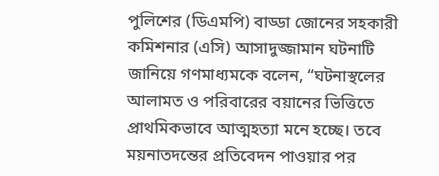পুলিশের (ডিএমপি) বাড্ডা জোনের সহকারী কমিশনার (এসি) আসাদুজ্জামান ঘটনাটি জানিয়ে গণমাধ্যমকে বলেন, “ঘটনাস্থলের আলামত ও পরিবারের বয়ানের ভিত্তিতে প্রাথমিকভাবে আত্মহত্যা মনে হচ্ছে। তবে ময়নাতদন্তের প্রতিবেদন পাওয়ার পর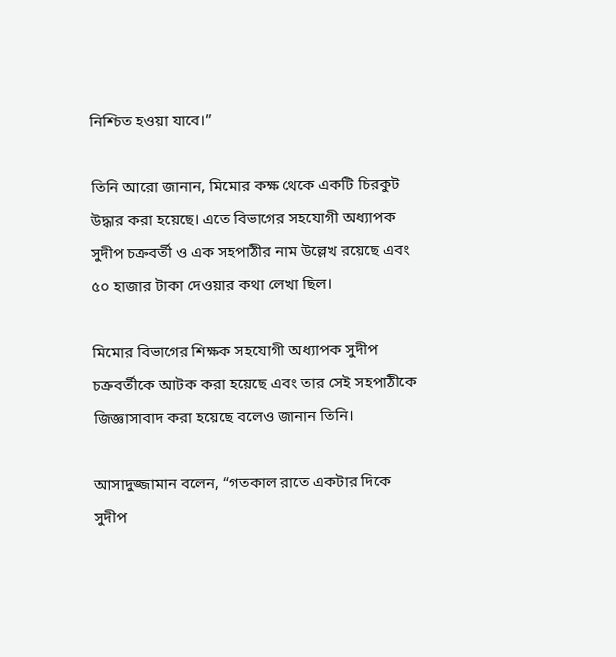নিশ্চিত হওয়া যাবে।”

তিনি আরো জানান, মিমোর কক্ষ থেকে একটি চিরকুট উদ্ধার করা হয়েছে। এতে বিভাগের সহযোগী অধ্যাপক সুদীপ চক্রবর্তী ও এক সহপাঠীর নাম উল্লেখ রয়েছে এবং ৫০ হাজার টাকা দেওয়ার কথা লেখা ছিল।

মিমোর বিভাগের শিক্ষক সহযোগী অধ্যাপক সুদীপ চক্রবর্তীকে আটক করা হয়েছে এবং তার সেই সহপাঠীকে জিজ্ঞাসাবাদ করা হয়েছে বলেও জানান তিনি।

আসাদুজ্জামান বলেন, “গতকাল রাতে একটার দিকে সুদীপ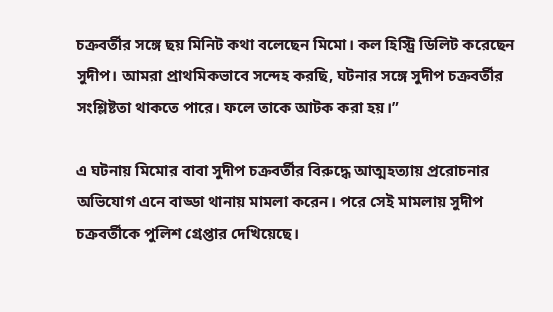চক্রবর্তীর সঙ্গে ছয় মিনিট কথা বলেছেন মিমো। কল হিস্ট্রি ডিলিট করেছেন সুদীপ। আমরা প্রাথমিকভাবে সন্দেহ করছি, ঘটনার সঙ্গে সুদীপ চক্রবর্তীর সংশ্লিষ্টতা থাকতে পারে। ফলে তাকে আটক করা হয়।”

এ ঘটনায় মিমোর বাবা সুদীপ চক্রবর্তীর বিরুদ্ধে আত্মহত্যায় প্ররোচনার অভিযোগ এনে বাড্ডা থানায় মামলা করেন। পরে সেই মামলায় সুদীপ চক্রবর্তীকে পুলিশ গ্রেপ্তার দেখিয়েছে।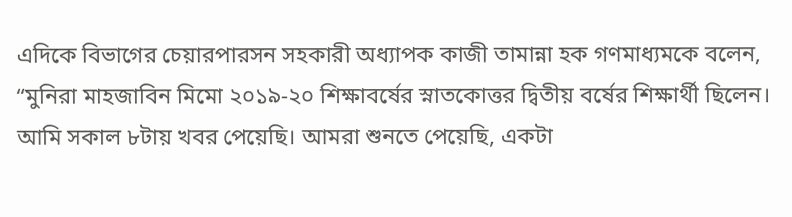এদিকে বিভাগের চেয়ারপারসন সহকারী অধ্যাপক কাজী তামান্না হক গণমাধ্যমকে বলেন, “মুনিরা মাহজাবিন মিমো ২০১৯-২০ শিক্ষাবর্ষের স্নাতকোত্তর দ্বিতীয় বর্ষের শিক্ষার্থী ছিলেন। আমি সকাল ৮টায় খবর পেয়েছি। আমরা শুনতে পেয়েছি, একটা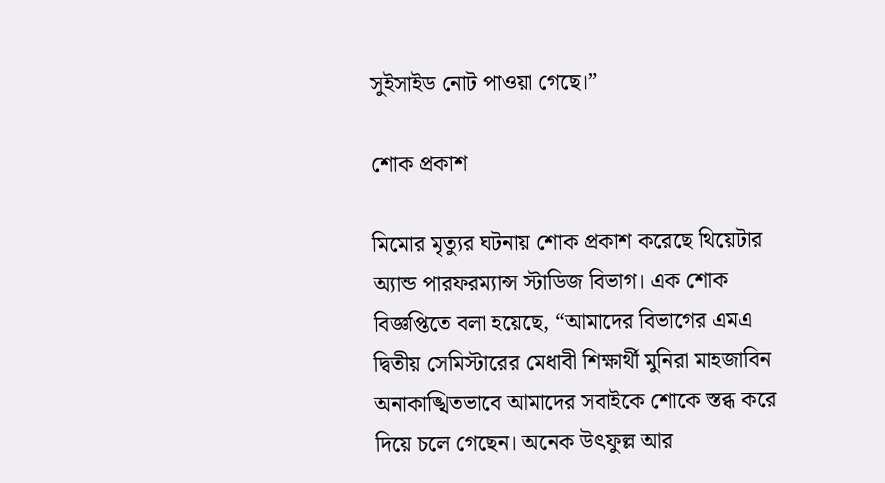সুইসাইড নোট পাওয়া গেছে।”

শোক প্রকাশ

মিমোর মৃত্যুর ঘটনায় শোক প্রকাশ করেছে থিয়েটার অ্যান্ড পারফরম্যান্স স্টাডিজ বিভাগ। এক শোক বিজ্ঞপ্তিতে বলা হয়েছে, “আমাদের বিভাগের এমএ দ্বিতীয় সেমিস্টারের মেধাবী শিক্ষার্থী মুনিরা মাহজাবিন অনাকাঙ্খিতভাবে আমাদের সবাইকে শোকে স্তব্ধ করে দিয়ে চলে গেছেন। অনেক উৎফুল্ল আর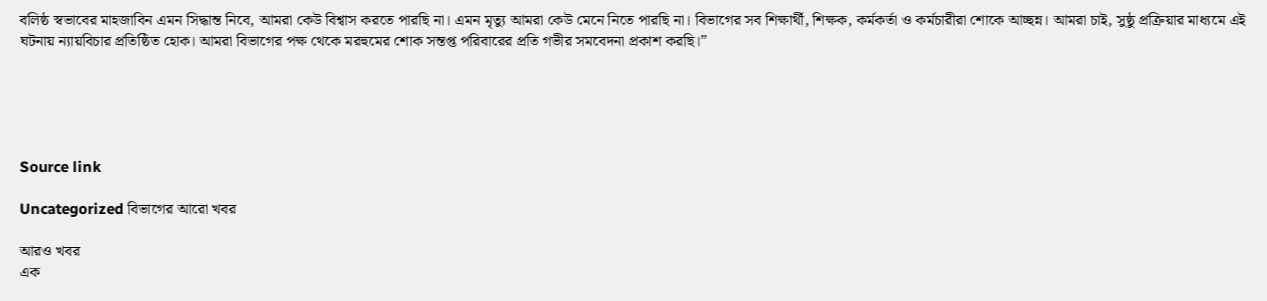বলিষ্ঠ স্বভাবের মাহজাবিন এমন সিদ্ধান্ত নিবে, আমরা কেউ বিশ্বাস করতে পারছি না। এমন মৃত্যু আমরা কেউ মেনে নিতে পারছি না। বিভাগের সব শিক্ষার্থী, শিক্ষক, কর্মকর্তা ও কর্মচারীরা শোকে আচ্ছন্ন। আমরা চাই, সুষ্ঠু প্রক্রিয়ার মাধ্যমে এই ঘটনায় ন্যায়বিচার প্রতিষ্ঠিত হোক। আমরা বিভাগের পক্ষ থেকে মরহুমের শোক সন্তপ্ত পরিবারের প্রতি গভীর সমবেদনা প্রকাশ করছি।”





Source link

Uncategorized বিভাগের আরো খবর

আরও খবর
এক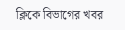ক্লিকে বিভাগের খবর